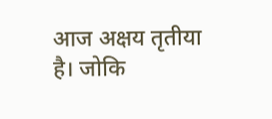आज अक्षय तृतीया है। जोकि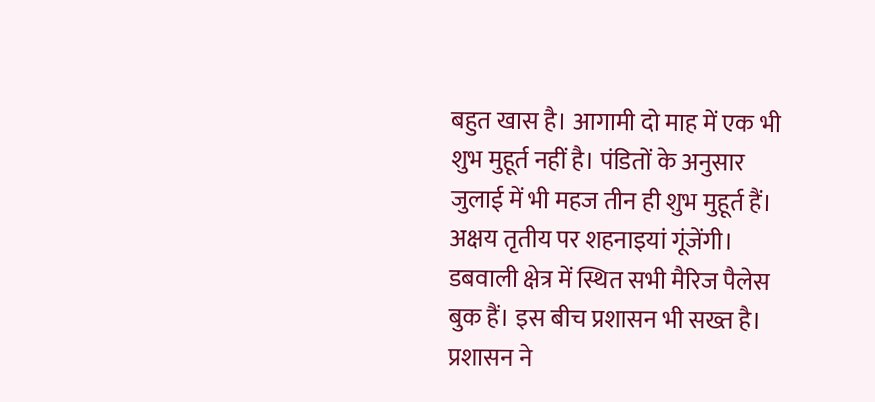बहुत खास है। आगामी दो माह में एक भी शुभ मुहूर्त नहीं है। पंडितों के अनुसार जुलाई में भी महज तीन ही शुभ मुहूर्त हैं। अक्षय तृतीय पर शहनाइयां गूंजेंगी। डबवाली क्षेत्र में स्थित सभी मैरिज पैलेस बुक हैं। इस बीच प्रशासन भी सख्त है। प्रशासन ने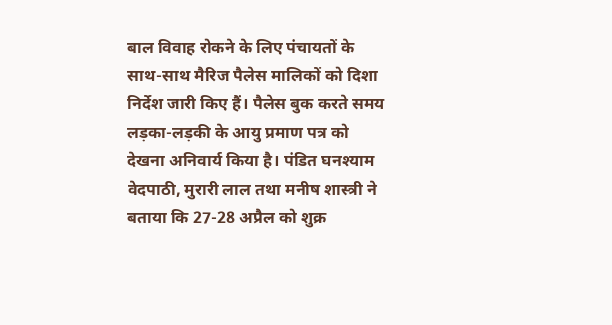बाल विवाह रोकने के लिए पंचायतों के साथ-साथ मैरिज पैलेस मालिकों को दिशा निर्देश जारी किए हैं। पैलेस बुक करते समय लड़का-लड़की के आयु प्रमाण पत्र को देखना अनिवार्य किया है। पंडित घनश्याम वेदपाठी, मुरारी लाल तथा मनीष शास्त्री ने बताया कि 27-28 अप्रैल को शुक्र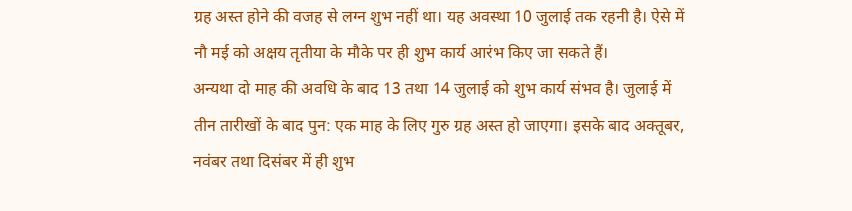ग्रह अस्त होने की वजह से लग्न शुभ नहीं था। यह अवस्था 10 जुलाई तक रहनी है। ऐसे में नौ मई को अक्षय तृतीया के मौके पर ही शुभ कार्य आरंभ किए जा सकते हैं।
अन्यथा दो माह की अवधि के बाद 13 तथा 14 जुलाई को शुभ कार्य संभव है। जुलाई में तीन तारीखों के बाद पुन: एक माह के लिए गुरु ग्रह अस्त हो जाएगा। इसके बाद अक्तूबर, नवंबर तथा दिसंबर में ही शुभ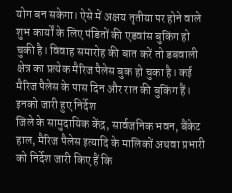योग बन सकेगा। ऐसे में अक्षय तृतीया पर होने वाले शुभ कार्यों के लिए पंडितों की एडवांस बुकिंग हो चुकी है। विवाह समारोह की बात करें तो डबवाली क्षेत्र का प्रत्येक मैरिज पैलेस बुक हो चुका है। कई मैरिज पैलेस के पास दिन और रात की बुकिंग हैं।
इनको जारी हुए निर्देश
जिले के सामुदायिक केंद्र, सार्वजनिक भवन, बैंकेट हाल, मैरिज पैलेस इत्यादि के मालिकों अथवा प्रभारी को निर्देश जारी किए हैं कि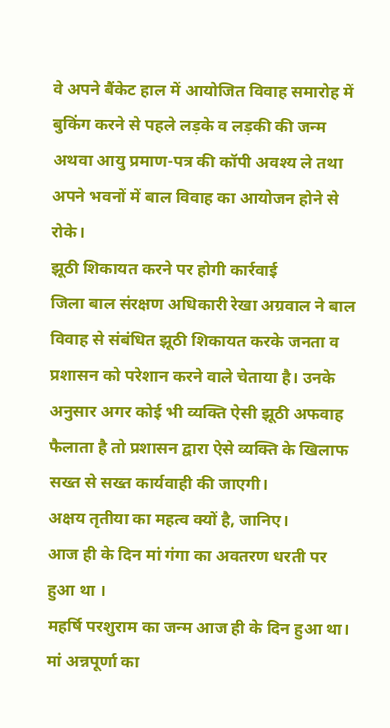वे अपने बैंकेट हाल में आयोजित विवाह समारोह में बुकिंग करने से पहले लड़के व लड़की की जन्म अथवा आयु प्रमाण-पत्र की कॉपी अवश्य ले तथा अपने भवनों में बाल विवाह का आयोजन होने से रोके।
झूठी शिकायत करने पर होगी कार्रवाई
जिला बाल संरक्षण अधिकारी रेखा अग्रवाल ने बाल विवाह से संबंधित झूठी शिकायत करके जनता व प्रशासन को परेशान करने वाले चेताया है। उनके अनुसार अगर कोई भी व्यक्ति ऐसी झूठी अफवाह फैलाता है तो प्रशासन द्वारा ऐसे व्यक्ति के खिलाफ सख्त से सख्त कार्यवाही की जाएगी।
अक्षय तृतीया का महत्व क्यों है, जानिए।
आज ही के दिन मां गंगा का अवतरण धरती पर हुआ था ।
महर्षि परशुराम का जन्म आज ही के दिन हुआ था।
मां अन्नपूर्णा का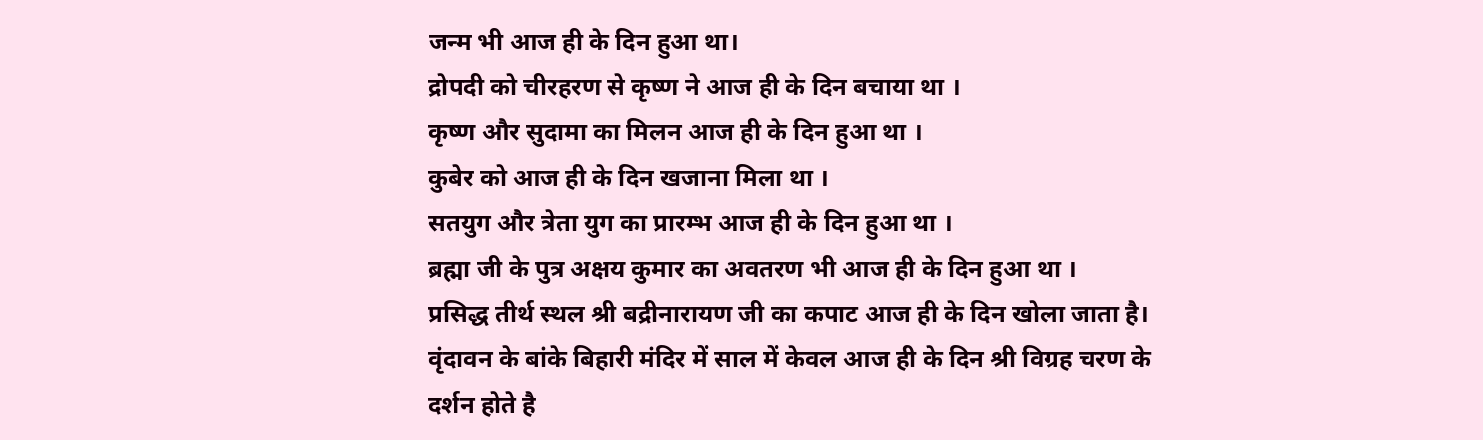जन्म भी आज ही के दिन हुआ था।
द्रोपदी को चीरहरण से कृष्ण ने आज ही के दिन बचाया था ।
कृष्ण और सुदामा का मिलन आज ही के दिन हुआ था ।
कुबेर को आज ही के दिन खजाना मिला था ।
सतयुग और त्रेता युग का प्रारम्भ आज ही के दिन हुआ था ।
ब्रह्मा जी के पुत्र अक्षय कुमार का अवतरण भी आज ही के दिन हुआ था ।
प्रसिद्ध तीर्थ स्थल श्री बद्रीनारायण जी का कपाट आज ही के दिन खोला जाता है।
वृंदावन के बांके बिहारी मंदिर में साल में केवल आज ही के दिन श्री विग्रह चरण के दर्शन होते है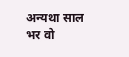अन्यथा साल भर वो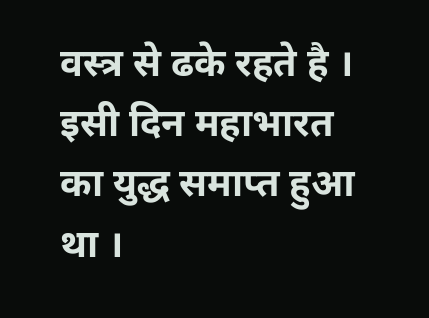वस्त्र से ढके रहते है ।
इसी दिन महाभारत का युद्ध समाप्त हुआ था ।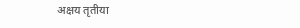अक्षय तृतीया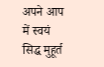अपने आप में स्वयं सिद्ध मुहूर्त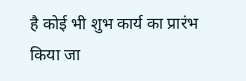है कोई भी शुभ कार्य का प्रारंभ किया जा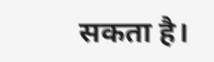सकता है।